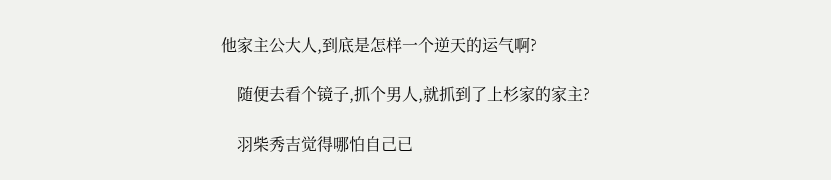他家主公大人,到底是怎样一个逆天的运气啊?

    随便去看个镜子,抓个男人,就抓到了上杉家的家主?

    羽柴秀吉觉得哪怕自己已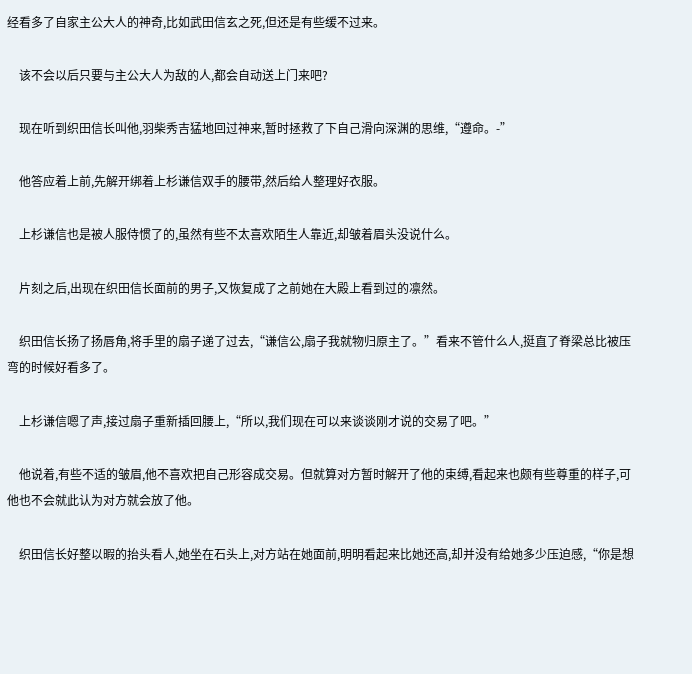经看多了自家主公大人的神奇,比如武田信玄之死,但还是有些缓不过来。

    该不会以后只要与主公大人为敌的人,都会自动送上门来吧?

    现在听到织田信长叫他,羽柴秀吉猛地回过神来,暂时拯救了下自己滑向深渊的思维,“遵命。-”

    他答应着上前,先解开绑着上杉谦信双手的腰带,然后给人整理好衣服。

    上杉谦信也是被人服侍惯了的,虽然有些不太喜欢陌生人靠近,却皱着眉头没说什么。

    片刻之后,出现在织田信长面前的男子,又恢复成了之前她在大殿上看到过的凛然。

    织田信长扬了扬唇角,将手里的扇子递了过去,“谦信公,扇子我就物归原主了。”看来不管什么人,挺直了脊梁总比被压弯的时候好看多了。

    上杉谦信嗯了声,接过扇子重新插回腰上,“所以,我们现在可以来谈谈刚才说的交易了吧。”

    他说着,有些不适的皱眉,他不喜欢把自己形容成交易。但就算对方暂时解开了他的束缚,看起来也颇有些尊重的样子,可他也不会就此认为对方就会放了他。

    织田信长好整以暇的抬头看人,她坐在石头上,对方站在她面前,明明看起来比她还高,却并没有给她多少压迫感,“你是想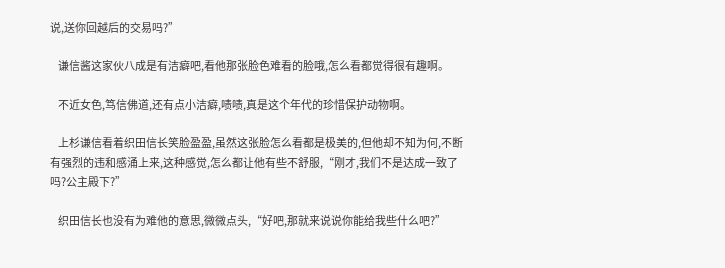说,送你回越后的交易吗?”

    谦信酱这家伙八成是有洁癖吧,看他那张脸色难看的脸哦,怎么看都觉得很有趣啊。

    不近女色,笃信佛道,还有点小洁癖,啧啧,真是这个年代的珍惜保护动物啊。

    上杉谦信看着织田信长笑脸盈盈,虽然这张脸怎么看都是极美的,但他却不知为何,不断有强烈的违和感涌上来,这种感觉,怎么都让他有些不舒服,“刚才,我们不是达成一致了吗?公主殿下?”

    织田信长也没有为难他的意思,微微点头,“好吧,那就来说说你能给我些什么吧?”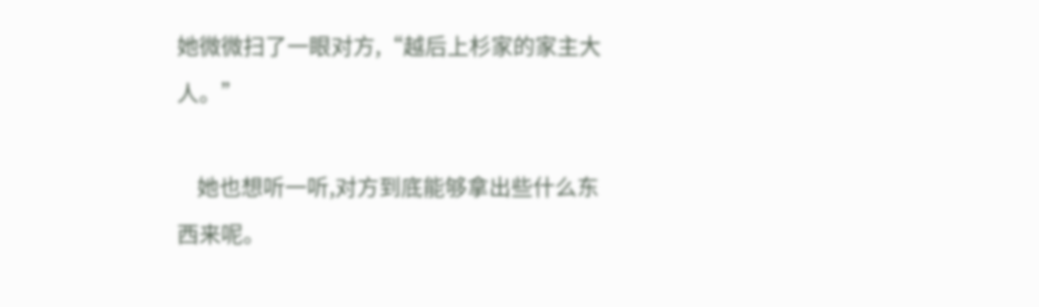她微微扫了一眼对方,“越后上杉家的家主大人。”

    她也想听一听,对方到底能够拿出些什么东西来呢。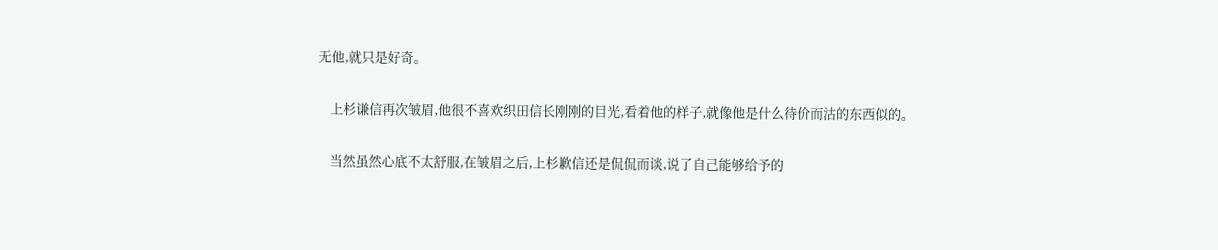无他,就只是好奇。

    上杉谦信再次皱眉,他很不喜欢织田信长刚刚的目光,看着他的样子,就像他是什么待价而沽的东西似的。

    当然虽然心底不太舒服,在皱眉之后,上杉歉信还是侃侃而谈,说了自己能够给予的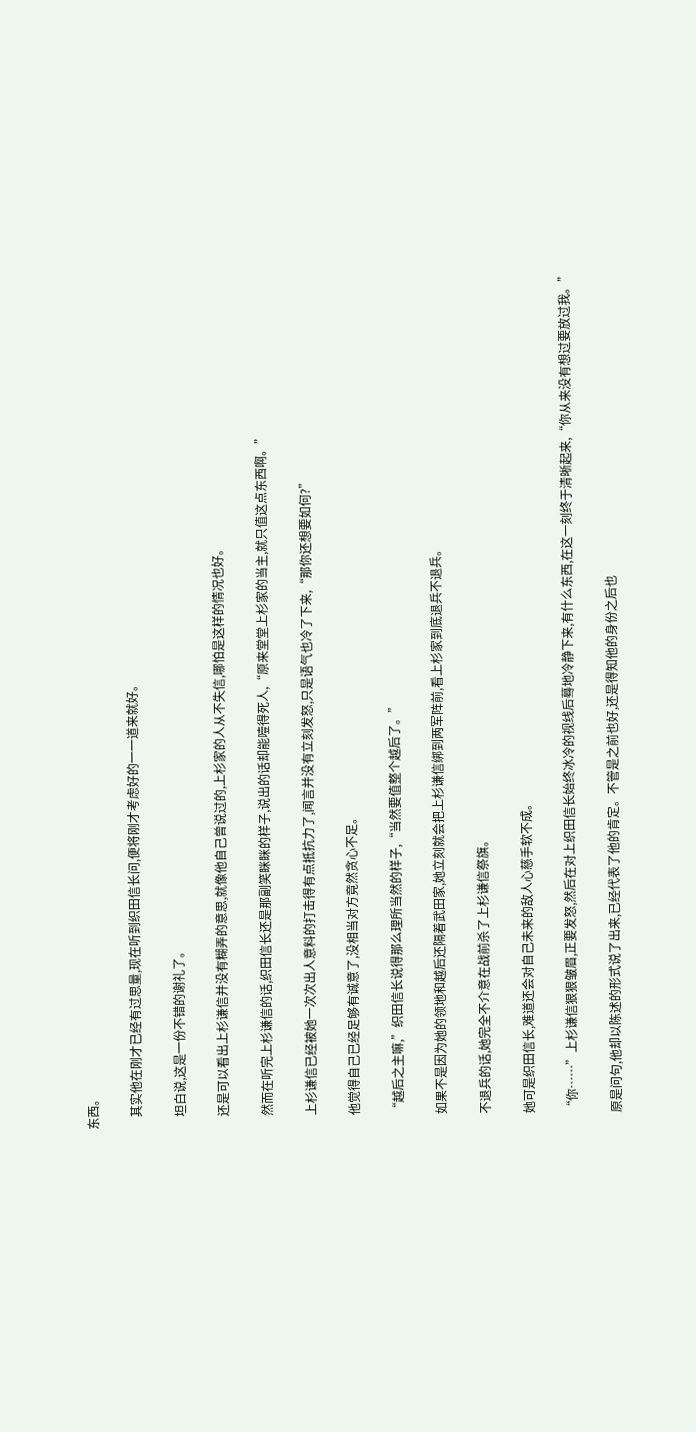东西。

    其实他在刚才已经有过思量,现在听到织田信长问,便将刚才考虑好的一一道来就好。

    坦白说,这是一份不错的谢礼了。

    还是可以看出上杉谦信并没有糊弄的意思,就像他自己曾说过的,上杉家的人从不失信,哪怕是这样的情况也好。

    然而在听完上杉谦信的话,织田信长还是那副笑眯眯的样子,说出的话却能噎得死人,“原来堂堂上杉家的当主,就只值这点东西啊。”

    上杉谦信已经被她一次次出人意料的打击得有点抵抗力了,闻言并没有立刻发怒,只是语气也冷了下来,“那你还想要如何?”

    他觉得自己已经足够有诚意了,没相当对方竟然贪心不足。

    “越后之主嘛,”织田信长说得那么理所当然的样子,“当然要值整个越后了。”

    如果不是因为她的领地和越后还隔着武田家,她立刻就会把上杉谦信绑到两军阵前,看上杉家到底退兵不退兵。

    不退兵的话,她完全不介意在战前杀了上杉谦信祭旗。

    她可是织田信长,难道还会对自己未来的敌人心慈手软不成。

    “你……”上杉谦信狠狠皱眉,正要发怒,然后在对上织田信长始终冰冷的视线后蓦地冷静下来,有什么东西,在这一刻终于清晰起来,“你从来没有想过要放过我。”

    原是问句,他却以陈述的形式说了出来,已经代表了他的肯定。不管是之前也好,还是得知他的身份之后也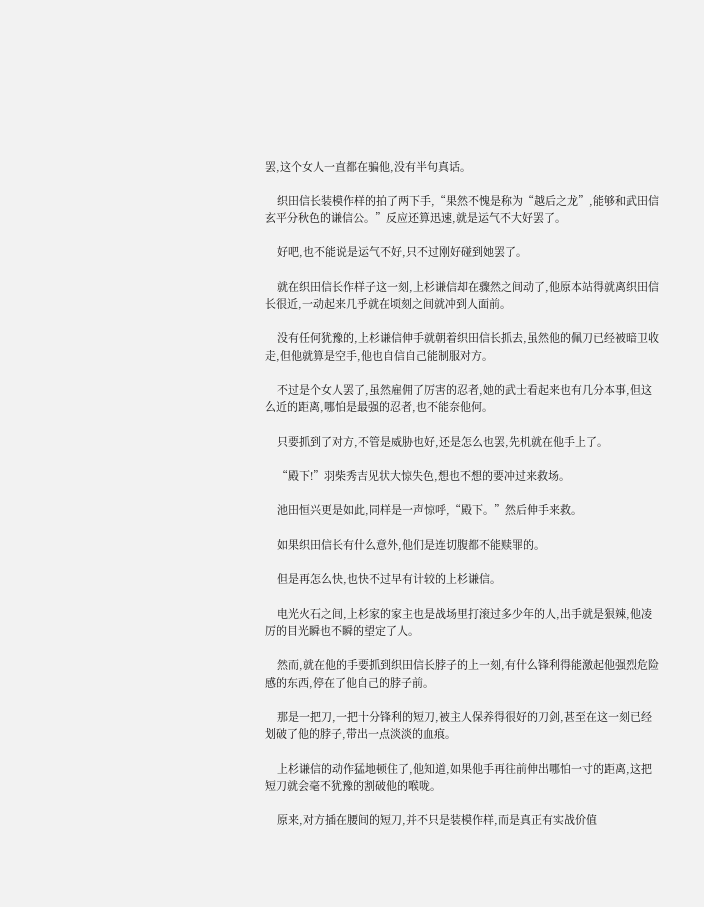罢,这个女人一直都在骗他,没有半句真话。

    织田信长装模作样的拍了两下手,“果然不愧是称为“越后之龙”,能够和武田信玄平分秋色的谦信公。”反应还算迅速,就是运气不大好罢了。

    好吧,也不能说是运气不好,只不过刚好碰到她罢了。

    就在织田信长作样子这一刻,上杉谦信却在骤然之间动了,他原本站得就离织田信长很近,一动起来几乎就在顷刻之间就冲到人面前。

    没有任何犹豫的,上杉谦信伸手就朝着织田信长抓去,虽然他的佩刀已经被暗卫收走,但他就算是空手,他也自信自己能制服对方。

    不过是个女人罢了,虽然雇佣了厉害的忍者,她的武士看起来也有几分本事,但这么近的距离,哪怕是最强的忍者,也不能奈他何。

    只要抓到了对方,不管是威胁也好,还是怎么也罢,先机就在他手上了。

    “殿下!”羽柴秀吉见状大惊失色,想也不想的要冲过来救场。

    池田恒兴更是如此,同样是一声惊呼,“殿下。”然后伸手来救。

    如果织田信长有什么意外,他们是连切腹都不能赎罪的。

    但是再怎么快,也快不过早有计较的上杉谦信。

    电光火石之间,上杉家的家主也是战场里打滚过多少年的人,出手就是狠辣,他凌厉的目光瞬也不瞬的望定了人。

    然而,就在他的手要抓到织田信长脖子的上一刻,有什么锋利得能激起他强烈危险感的东西,停在了他自己的脖子前。

    那是一把刀,一把十分锋利的短刀,被主人保养得很好的刀剑,甚至在这一刻已经划破了他的脖子,带出一点淡淡的血痕。

    上杉谦信的动作猛地顿住了,他知道,如果他手再往前伸出哪怕一寸的距离,这把短刀就会毫不犹豫的割破他的喉咙。

    原来,对方插在腰间的短刀,并不只是装模作样,而是真正有实战价值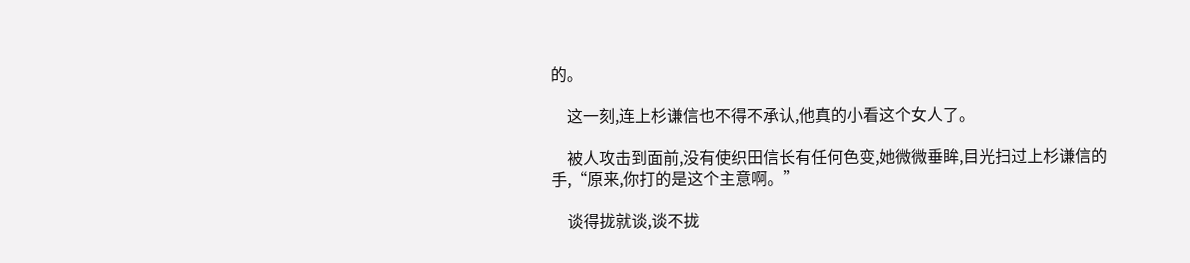的。

    这一刻,连上杉谦信也不得不承认,他真的小看这个女人了。

    被人攻击到面前,没有使织田信长有任何色变,她微微垂眸,目光扫过上杉谦信的手,“原来,你打的是这个主意啊。”

    谈得拢就谈,谈不拢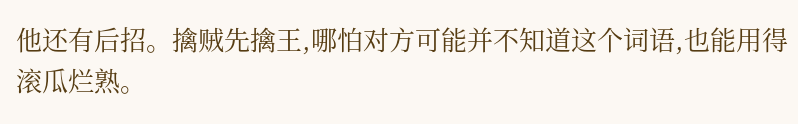他还有后招。擒贼先擒王,哪怕对方可能并不知道这个词语,也能用得滚瓜烂熟。